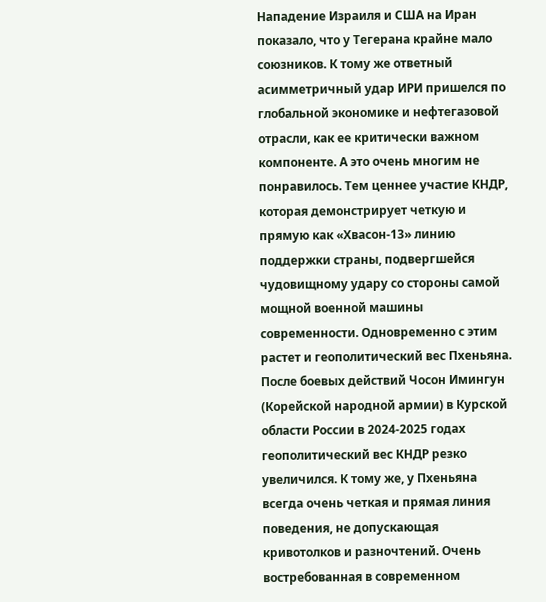Нападение Израиля и США на Иран показало, что у Тегерана крайне мало союзников. К тому же ответный асимметричный удар ИРИ пришелся по глобальной экономике и нефтегазовой отрасли, как ее критически важном компоненте. А это очень многим не понравилось. Тем ценнее участие КНДР, которая демонстрирует четкую и прямую как «Хвасон-13» линию поддержки страны, подвергшейся чудовищному удару со стороны самой мощной военной машины современности. Одновременно с этим растет и геополитический вес Пхеньяна.
После боевых действий Чосон Имингун (Корейской народной армии) в Курской области России в 2024-2025 годах геополитический вес КНДР резко увеличился. К тому же, у Пхеньяна всегда очень четкая и прямая линия поведения, не допускающая кривотолков и разночтений. Очень востребованная в современном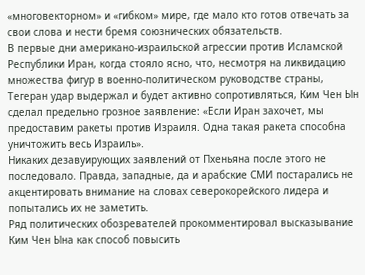«многовекторном» и «гибком» мире, где мало кто готов отвечать за свои слова и нести бремя союзнических обязательств.
В первые дни американо-израильской агрессии против Исламской Республики Иран, когда стояло ясно, что, несмотря на ликвидацию множества фигур в военно-политическом руководстве страны, Тегеран удар выдержал и будет активно сопротивляться, Ким Чен Ын сделал предельно грозное заявление: «Если Иран захочет, мы предоставим ракеты против Израиля. Одна такая ракета способна уничтожить весь Израиль».
Никаких дезавуирующих заявлений от Пхеньяна после этого не последовало. Правда, западные, да и арабские СМИ постарались не акцентировать внимание на словах северокорейского лидера и попытались их не заметить.
Ряд политических обозревателей прокомментировал высказывание Ким Чен Ына как способ повысить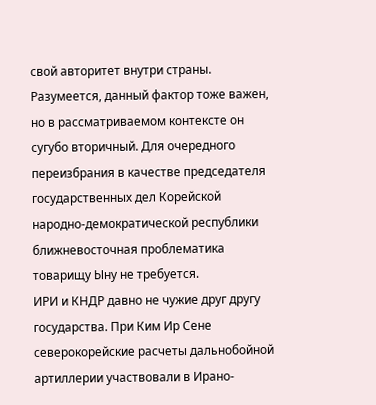свой авторитет внутри страны. Разумеется, данный фактор тоже важен, но в рассматриваемом контексте он сугубо вторичный. Для очередного переизбрания в качестве председателя государственных дел Корейской народно-демократической республики ближневосточная проблематика товарищу Ыну не требуется.
ИРИ и КНДР давно не чужие друг другу государства. При Ким Ир Сене северокорейские расчеты дальнобойной артиллерии участвовали в Ирано-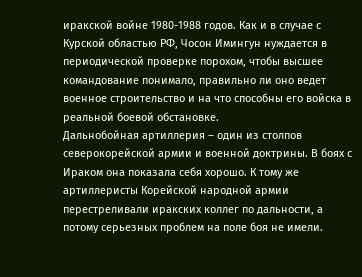иракской войне 1980-1988 годов. Как и в случае с Курской областью РФ, Чосон Имингун нуждается в периодической проверке порохом, чтобы высшее командование понимало, правильно ли оно ведет военное строительство и на что способны его войска в реальной боевой обстановке.
Дальнобойная артиллерия – один из столпов северокорейской армии и военной доктрины. В боях с Ираком она показала себя хорошо. К тому же артиллеристы Корейской народной армии перестреливали иракских коллег по дальности, а потому серьезных проблем на поле боя не имели.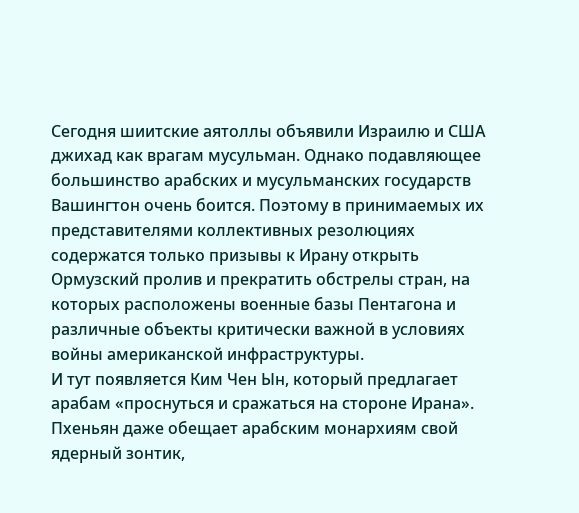Сегодня шиитские аятоллы объявили Израилю и США джихад как врагам мусульман. Однако подавляющее большинство арабских и мусульманских государств Вашингтон очень боится. Поэтому в принимаемых их представителями коллективных резолюциях содержатся только призывы к Ирану открыть Ормузский пролив и прекратить обстрелы стран, на которых расположены военные базы Пентагона и различные объекты критически важной в условиях войны американской инфраструктуры.
И тут появляется Ким Чен Ын, который предлагает арабам «проснуться и сражаться на стороне Ирана». Пхеньян даже обещает арабским монархиям свой ядерный зонтик,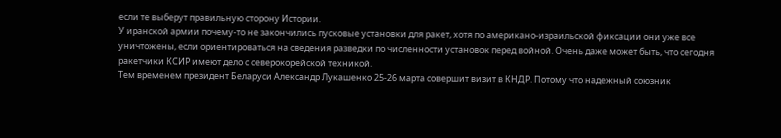если те выберут правильную сторону Истории.
У иранской армии почему-то не закончились пусковые установки для ракет, хотя по американо-израильской фиксации они уже все уничтожены, если ориентироваться на сведения разведки по численности установок перед войной. Очень даже может быть, что сегодня ракетчики КСИР имеют дело с северокорейской техникой.
Тем временем президент Беларуси Александр Лукашенко 25-26 марта совершит визит в КНДР. Потому что надежный союзник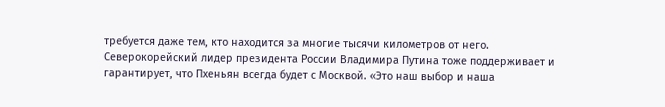требуется даже тем, кто находится за многие тысячи километров от него.
Северокорейский лидер президента России Владимира Путина тоже поддерживает и гарантирует, что Пхеньян всегда будет с Москвой. «Это наш выбор и наша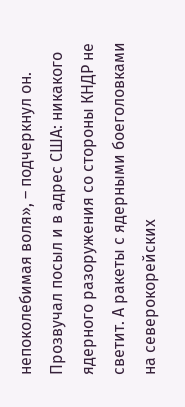непоколебимая воля», – подчеркнул он.
Прозвучал посыл и в адрес США: никакого ядерного разоружения со стороны КНДР не светит. А ракеты с ядерными боеголовками на северокорейских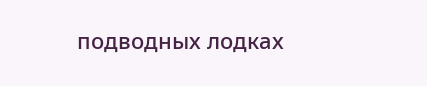подводных лодках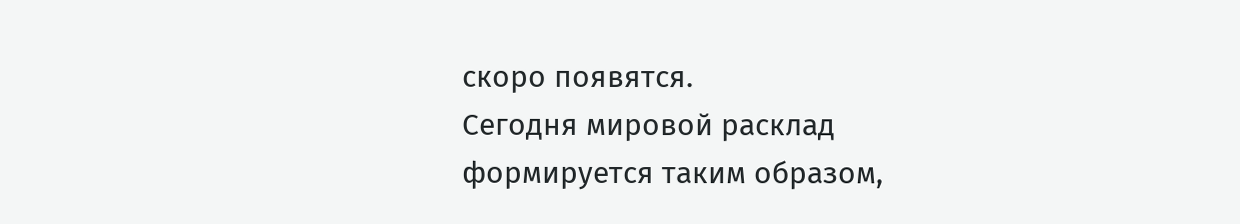скоро появятся.
Сегодня мировой расклад формируется таким образом,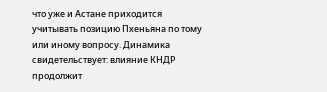что уже и Астане приходится учитывать позицию Пхеньяна по тому или иному вопросу. Динамика свидетельствует: влияние КНДР продолжит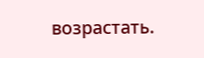возрастать.